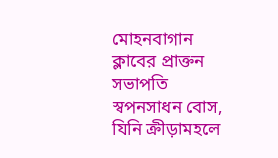মোহনবাগান ক্লাবের প্রাক্তন সভাপতি স্বপনসাধন বোস, যিনি ক্রীড়ামহলে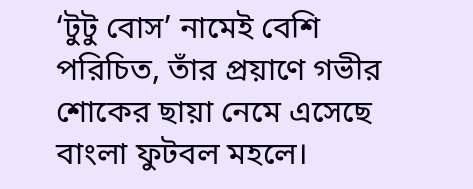‘টুটু বোস’ নামেই বেশি পরিচিত, তাঁর প্রয়াণে গভীর শোকের ছায়া নেমে এসেছে বাংলা ফুটবল মহলে।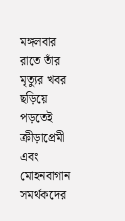মঙ্গলবার রাতে তাঁর মৃত্যুর খবর ছড়িয়ে পড়তেই ক্রীড়াপ্রেমী এবং মোহনবাগান সমর্থকদের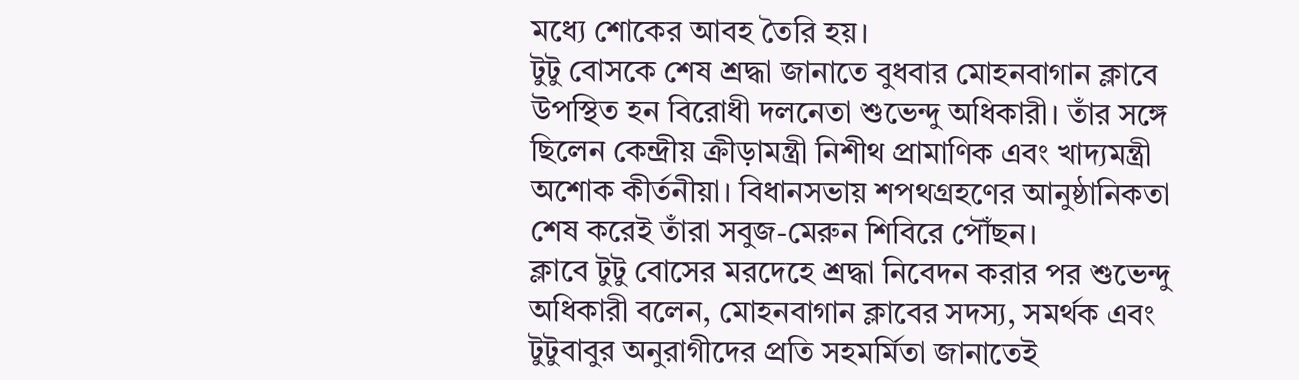মধ্যে শোকের আবহ তৈরি হয়।
টুটু বোসকে শেষ শ্রদ্ধা জানাতে বুধবার মোহনবাগান ক্লাবে উপস্থিত হন বিরোধী দলনেতা শুভেন্দু অধিকারী। তাঁর সঙ্গে ছিলেন কেন্দ্রীয় ক্রীড়ামন্ত্রী নিশীথ প্রামাণিক এবং খাদ্যমন্ত্রী অশোক কীর্তনীয়া। বিধানসভায় শপথগ্রহণের আনুষ্ঠানিকতা শেষ করেই তাঁরা সবুজ-মেরুন শিবিরে পৌঁছন।
ক্লাবে টুটু বোসের মরদেহে শ্রদ্ধা নিবেদন করার পর শুভেন্দু অধিকারী বলেন, মোহনবাগান ক্লাবের সদস্য, সমর্থক এবং টুটুবাবুর অনুরাগীদের প্রতি সহমর্মিতা জানাতেই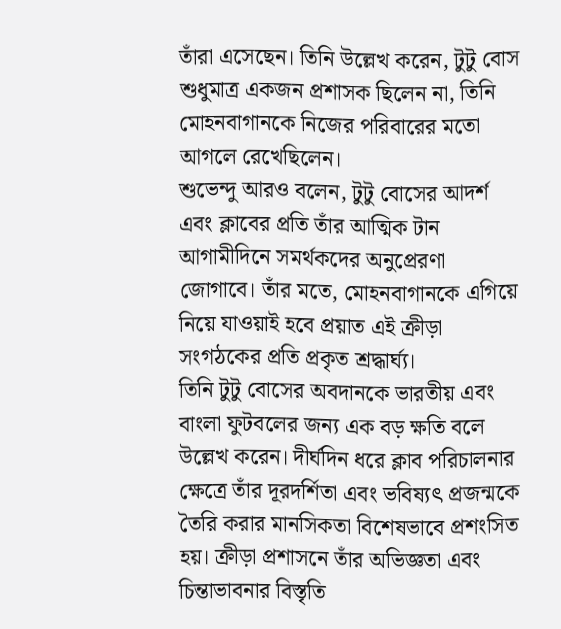তাঁরা এসেছেন। তিনি উল্লেখ করেন, টুটু বোস শুধুমাত্র একজন প্রশাসক ছিলেন না, তিনি মোহনবাগানকে নিজের পরিবারের মতো আগলে রেখেছিলেন।
শুভেন্দু আরও বলেন, টুটু বোসের আদর্শ এবং ক্লাবের প্রতি তাঁর আত্মিক টান আগামীদিনে সমর্থকদের অনুপ্রেরণা জোগাবে। তাঁর মতে, মোহনবাগানকে এগিয়ে নিয়ে যাওয়াই হবে প্রয়াত এই ক্রীড়া সংগঠকের প্রতি প্রকৃত শ্রদ্ধার্ঘ্য।
তিনি টুটু বোসের অবদানকে ভারতীয় এবং বাংলা ফুটবলের জন্য এক বড় ক্ষতি বলে উল্লেখ করেন। দীর্ঘদিন ধরে ক্লাব পরিচালনার ক্ষেত্রে তাঁর দূরদর্শিতা এবং ভবিষ্যৎ প্রজন্মকে তৈরি করার মানসিকতা বিশেষভাবে প্রশংসিত হয়। ক্রীড়া প্রশাসনে তাঁর অভিজ্ঞতা এবং চিন্তাভাবনার বিস্তৃতি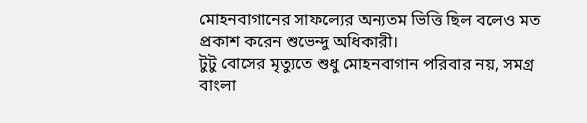মোহনবাগানের সাফল্যের অন্যতম ভিত্তি ছিল বলেও মত প্রকাশ করেন শুভেন্দু অধিকারী।
টুটু বোসের মৃত্যুতে শুধু মোহনবাগান পরিবার নয়, সমগ্র বাংলা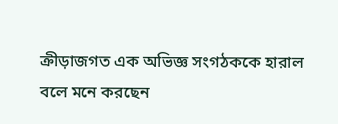ক্রীড়াজগত এক অভিজ্ঞ সংগঠককে হারাল বলে মনে করছেন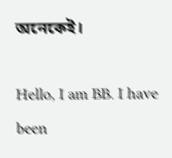অনেকেই।

Hello, I am BB. I have been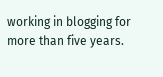working in blogging for more than five years.